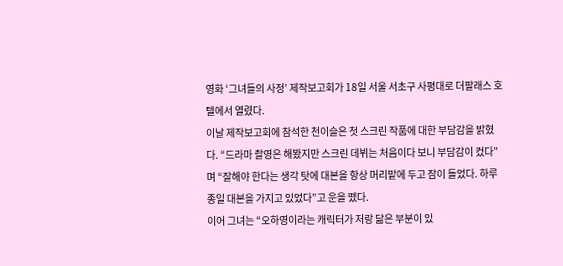영화 ‘그녀들의 사정’ 제작보고회가 18일 서울 서초구 사평대로 더팔래스 호텔에서 열렸다.
이날 제작보고회에 참석한 천이슬은 첫 스크린 작품에 대한 부담감을 밝혔다. “드라마 촬영은 해봤지만 스크린 데뷔는 처음이다 보니 부담감이 컸다”며 “잘해야 한다는 생각 탓에 대본을 항상 머리맡에 두고 잠이 들었다. 하루종일 대본을 가지고 있었다”고 운을 뗐다.
이어 그녀는 “오하영이라는 캐릭터가 저랑 닮은 부분이 있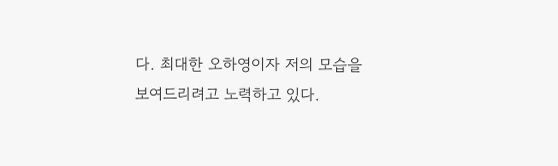다. 최대한 오하영이자 저의 모습을 보여드리려고 노력하고 있다.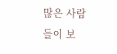많은 사람들이 보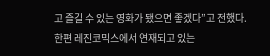고 즐길 수 있는 영화가 됐으면 좋겠다”고 전했다.
한편 레진코믹스에서 연재되고 있는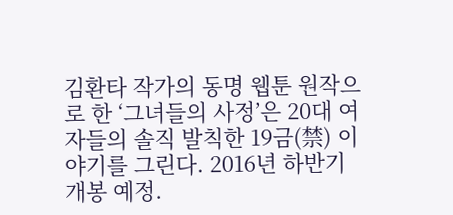김환타 작가의 동명 웹툰 원작으로 한 ‘그녀들의 사정’은 20대 여자들의 솔직 발칙한 19금(禁) 이야기를 그린다. 2016년 하반기 개봉 예정.